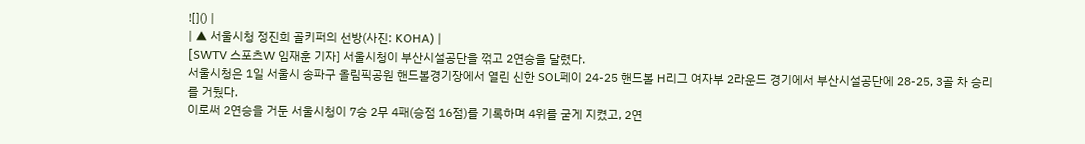![]() |
| ▲ 서울시청 정진희 골키퍼의 선방(사진: KOHA) |
[SWTV 스포츠W 임재훈 기자] 서울시청이 부산시설공단을 꺾고 2연승을 달렸다.
서울시청은 1일 서울시 송파구 올림픽공원 핸드볼경기장에서 열린 신한 SOL페이 24-25 핸드볼 H리그 여자부 2라운드 경기에서 부산시설공단에 28-25, 3골 차 승리를 거뒀다.
이로써 2연승을 거둔 서울시청이 7승 2무 4패(승점 16점)를 기록하며 4위를 굳게 지켰고, 2연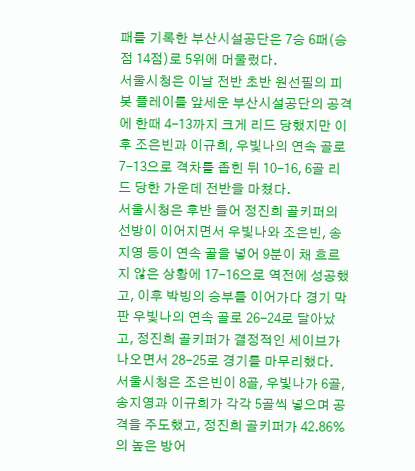패를 기록한 부산시설공단은 7승 6패(승점 14점)로 5위에 머물렀다.
서울시청은 이날 전반 초반 원선필의 피봇 플레이를 앞세운 부산시설공단의 공격에 한때 4-13까지 크게 리드 당했지만 이후 조은빈과 이규희, 우빛나의 연속 골로 7-13으로 격차를 좁힌 뒤 10-16, 6골 리드 당한 가운데 전반을 마쳤다.
서울시청은 후반 들어 정진희 골키퍼의 선방이 이어지면서 우빛나와 조은빈, 송지영 등이 연속 골을 넣어 9분이 채 흐르지 않은 상황에 17-16으로 역전에 성공했고, 이후 박빙의 승부를 이어가다 경기 막판 우빛나의 연속 골로 26-24로 달아났고, 정진희 골키퍼가 결정적인 세이브가 나오면서 28-25로 경기를 마무리했다.
서울시청은 조은빈이 8골, 우빛나가 6골, 송지영과 이규희가 각각 5골씩 넣으며 공격을 주도했고, 정진희 골키퍼가 42.86%의 높은 방어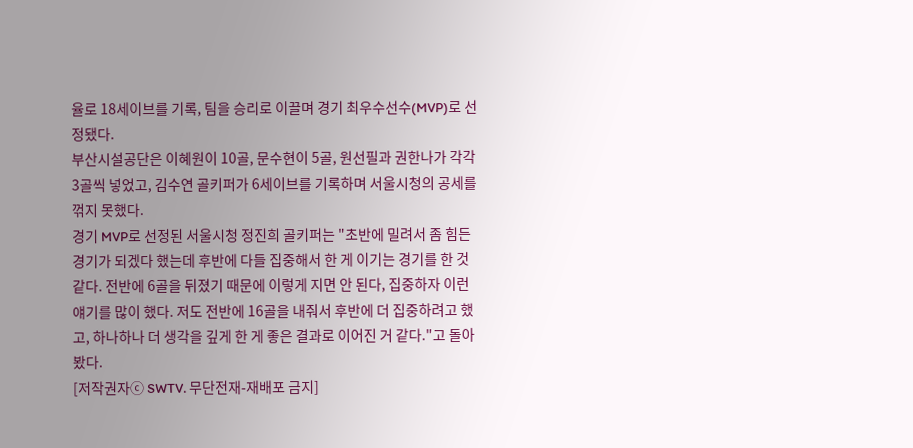율로 18세이브를 기록, 팀을 승리로 이끌며 경기 최우수선수(MVP)로 선정됐다.
부산시설공단은 이혜원이 10골, 문수현이 5골, 원선필과 권한나가 각각 3골씩 넣었고, 김수연 골키퍼가 6세이브를 기록하며 서울시청의 공세를 꺾지 못했다.
경기 MVP로 선정된 서울시청 정진희 골키퍼는 "초반에 밀려서 좀 힘든 경기가 되겠다 했는데 후반에 다들 집중해서 한 게 이기는 경기를 한 것 같다. 전반에 6골을 뒤졌기 때문에 이렇게 지면 안 된다, 집중하자 이런 얘기를 많이 했다. 저도 전반에 16골을 내줘서 후반에 더 집중하려고 했고, 하나하나 더 생각을 깊게 한 게 좋은 결과로 이어진 거 같다."고 돌아봤다.
[저작권자ⓒ SWTV. 무단전재-재배포 금지]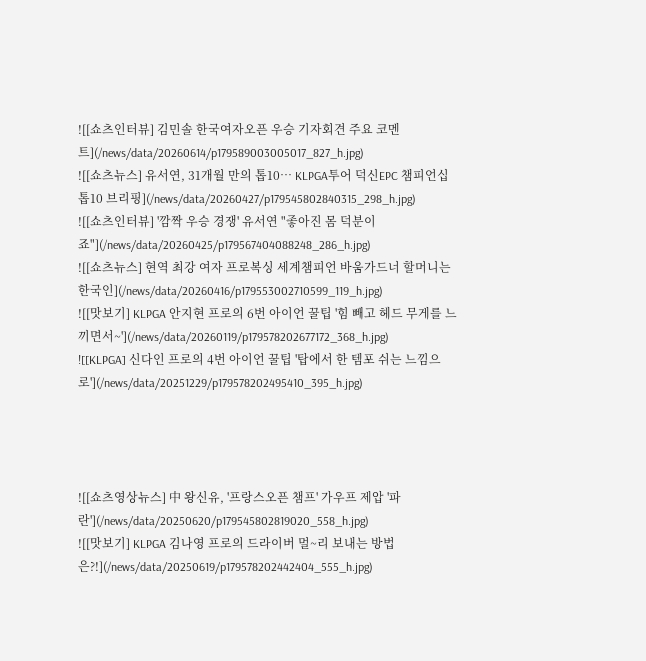![[쇼츠인터뷰] 김민솔 한국여자오픈 우승 기자회견 주요 코멘트](/news/data/20260614/p179589003005017_827_h.jpg)
![[쇼츠뉴스] 유서연, 31개월 만의 톱10… KLPGA투어 덕신EPC 챔피언십 톱10 브리핑](/news/data/20260427/p179545802840315_298_h.jpg)
![[쇼츠인터뷰] '깜짝 우승 경쟁' 유서연 "좋아진 몸 덕분이죠"](/news/data/20260425/p179567404088248_286_h.jpg)
![[쇼츠뉴스] 현역 최강 여자 프로복싱 세계챔피언 바움가드너 할머니는 한국인](/news/data/20260416/p179553002710599_119_h.jpg)
![[맛보기] KLPGA 안지현 프로의 6번 아이언 꿀팁 '힘 빼고 헤드 무게를 느끼면서~'](/news/data/20260119/p179578202677172_368_h.jpg)
![[KLPGA] 신다인 프로의 4번 아이언 꿀팁 '탑에서 한 템포 쉬는 느낌으로'](/news/data/20251229/p179578202495410_395_h.jpg)




![[쇼츠영상뉴스] 中 왕신유, '프랑스오픈 챔프' 가우프 제압 '파란'](/news/data/20250620/p179545802819020_558_h.jpg)
![[맛보기] KLPGA 김나영 프로의 드라이버 멀~리 보내는 방법은?!](/news/data/20250619/p179578202442404_555_h.jpg)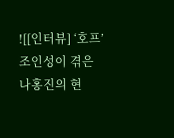![[인터뷰] ‘호프’ 조인성이 겪은 나홍진의 현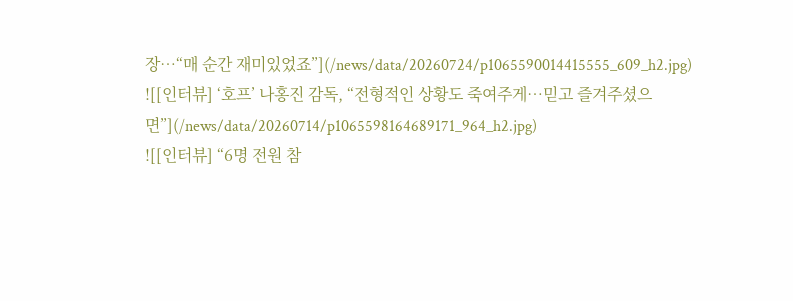장…“매 순간 재미있었죠”](/news/data/20260724/p1065590014415555_609_h2.jpg)
![[인터뷰] ‘호프’ 나홍진 감독, “전형적인 상황도 죽여주게…믿고 즐겨주셨으면”](/news/data/20260714/p1065598164689171_964_h2.jpg)
![[인터뷰] “6명 전원 참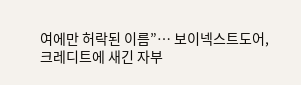여에만 허락된 이름”… 보이넥스트도어, 크레디트에 새긴 자부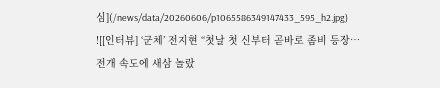심](/news/data/20260606/p1065586349147433_595_h2.jpg)
![[인터뷰] ‘군체’ 전지현 “첫날 첫 신부터 곧바로 좀비 등장…전개 속도에 새삼 놀랐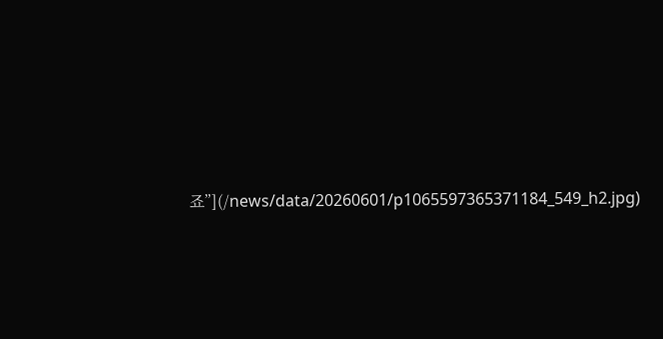죠”](/news/data/20260601/p1065597365371184_549_h2.jpg)